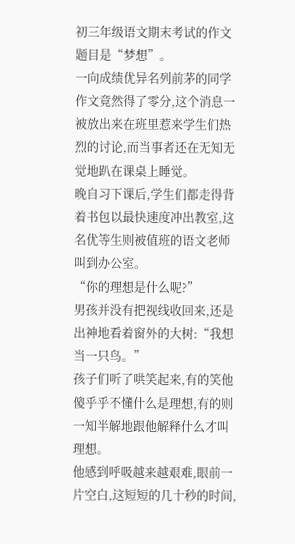初三年级语文期末考试的作文题目是“梦想”。
一向成绩优异名列前茅的同学作文竟然得了零分,这个消息一被放出来在班里惹来学生们热烈的讨论,而当事者还在无知无觉地趴在课桌上睡觉。
晚自习下课后,学生们都走得背着书包以最快速度冲出教室,这名优等生则被值班的语文老师叫到办公室。
“你的理想是什么呢?”
男孩并没有把视线收回来,还是出神地看着窗外的大树:“我想当一只鸟。”
孩子们听了哄笑起来,有的笑他傻乎乎不懂什么是理想,有的则一知半解地跟他解释什么才叫理想。
他感到呼吸越来越艰难,眼前一片空白,这短短的几十秒的时间,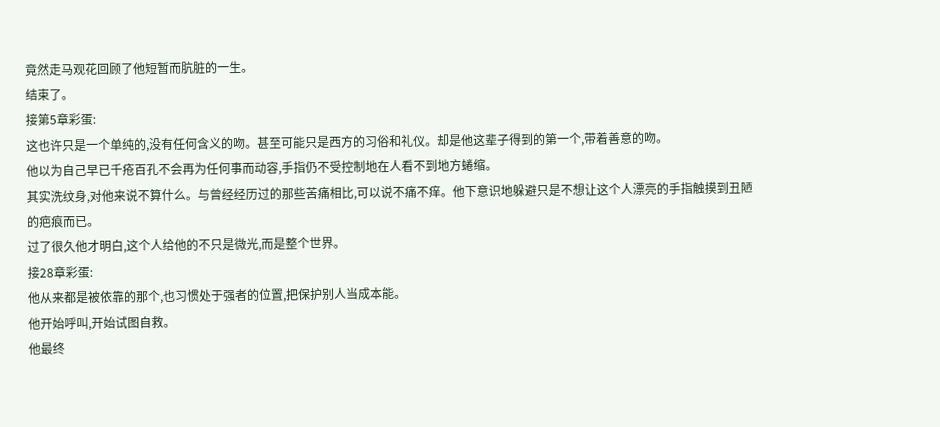竟然走马观花回顾了他短暂而肮脏的一生。
结束了。
接第5章彩蛋:
这也许只是一个单纯的,没有任何含义的吻。甚至可能只是西方的习俗和礼仪。却是他这辈子得到的第一个,带着善意的吻。
他以为自己早已千疮百孔不会再为任何事而动容,手指仍不受控制地在人看不到地方蜷缩。
其实洗纹身,对他来说不算什么。与曾经经历过的那些苦痛相比,可以说不痛不痒。他下意识地躲避只是不想让这个人漂亮的手指触摸到丑陋的疤痕而已。
过了很久他才明白,这个人给他的不只是微光,而是整个世界。
接28章彩蛋:
他从来都是被依靠的那个,也习惯处于强者的位置,把保护别人当成本能。
他开始呼叫,开始试图自救。
他最终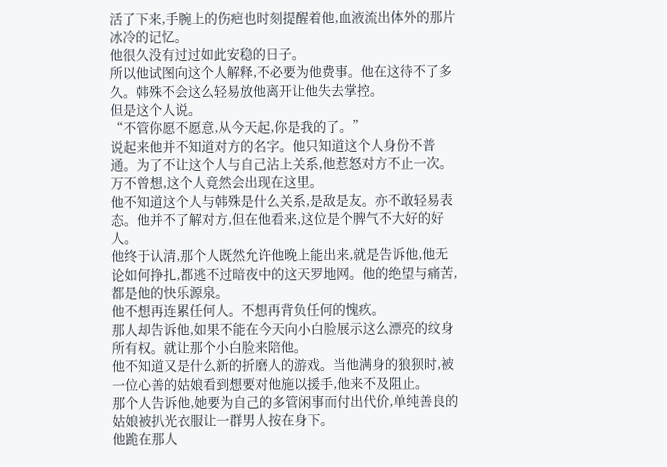活了下来,手腕上的伤疤也时刻提醒着他,血液流出体外的那片冰冷的记忆。
他很久没有过过如此安稳的日子。
所以他试图向这个人解释,不必要为他费事。他在这待不了多久。韩殊不会这么轻易放他离开让他失去掌控。
但是这个人说。
“不管你愿不愿意,从今天起,你是我的了。”
说起来他并不知道对方的名字。他只知道这个人身份不普通。为了不让这个人与自己沾上关系,他惹怒对方不止一次。
万不曾想,这个人竟然会出现在这里。
他不知道这个人与韩殊是什么关系,是敌是友。亦不敢轻易表态。他并不了解对方,但在他看来,这位是个脾气不大好的好人。
他终于认清,那个人既然允许他晚上能出来,就是告诉他,他无论如何挣扎,都逃不过暗夜中的这天罗地网。他的绝望与痛苦,都是他的快乐源泉。
他不想再连累任何人。不想再背负任何的愧疚。
那人却告诉他,如果不能在今天向小白脸展示这么漂亮的纹身所有权。就让那个小白脸来陪他。
他不知道又是什么新的折磨人的游戏。当他满身的狼狈时,被一位心善的姑娘看到想要对他施以援手,他来不及阻止。
那个人告诉他,她要为自己的多管闲事而付出代价,单纯善良的姑娘被扒光衣服让一群男人按在身下。
他跪在那人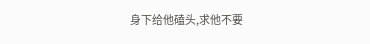身下给他磕头,求他不要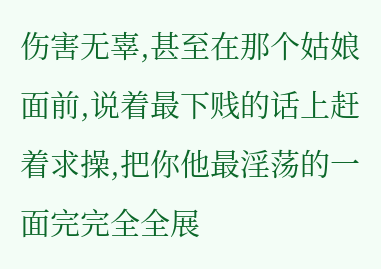伤害无辜,甚至在那个姑娘面前,说着最下贱的话上赶着求操,把你他最淫荡的一面完完全全展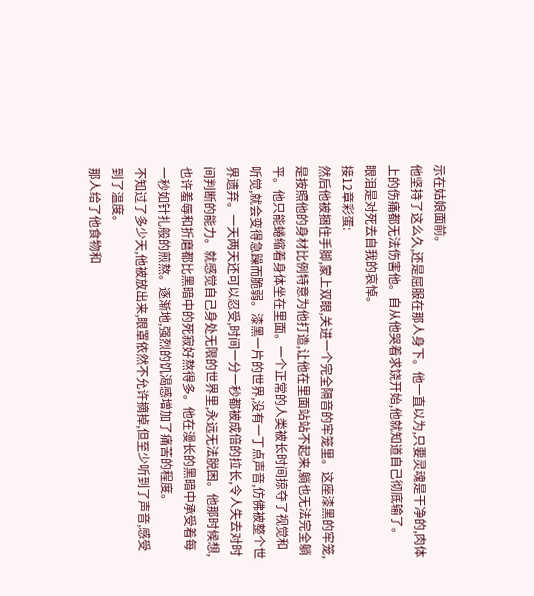示在姑娘面前。
他坚持了这么久,还是屈服在那人身下。他一直以为,只要灵魂是干净的,肉体上的伤痛都无法伤害他。自从他哭着求饶开始,他就知道自己彻底输了。
眼泪是对死去自我的哀悼。
接12章彩蛋:
然后他被捆住手脚,蒙上双眼,关进一个完全隔音的牢笼里。这座漆黑的牢笼,是按照他的身材比例特意为他打造,让他在里面站站不起来,躺也无法完全躺平。他只能蜷缩着身体坐在里面。一个正常的人类被长时间掠夺了视觉和听觉,就会变得急躁而脆弱。漆黑一片的世界,没有一丁点声音,仿佛被整个世界遗弃。一天两天还可以忍受,时间一分一秒都被成倍的拉长,令人失去对时间判断的能力。就感觉自己身处无限的世界里,永远无法脱困。他那时候想,也许羞辱和折磨都比黑暗中的死寂好熬得多。他在漫长的黑暗中承受着每一秒如针扎般的煎熬。逐渐地,强烈的饥渴感增加了痛苦的程度。
不知过了多少天,他被放出来,眼罩依然不允许摘掉,但至少听到了声音,感受到了温度。
那人给了他食物和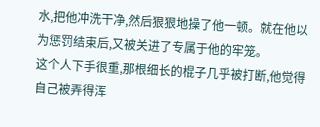水,把他冲洗干净,然后狠狠地操了他一顿。就在他以为惩罚结束后,又被关进了专属于他的牢笼。
这个人下手很重,那根细长的棍子几乎被打断,他觉得自己被弄得浑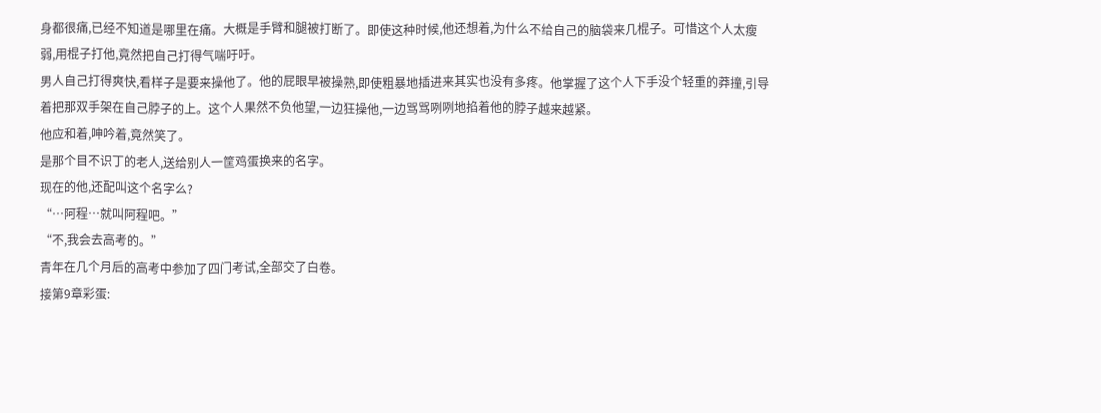身都很痛,已经不知道是哪里在痛。大概是手臂和腿被打断了。即使这种时候,他还想着,为什么不给自己的脑袋来几棍子。可惜这个人太瘦弱,用棍子打他,竟然把自己打得气喘吁吁。
男人自己打得爽快,看样子是要来操他了。他的屁眼早被操熟,即使粗暴地插进来其实也没有多疼。他掌握了这个人下手没个轻重的莽撞,引导着把那双手架在自己脖子的上。这个人果然不负他望,一边狂操他,一边骂骂咧咧地掐着他的脖子越来越紧。
他应和着,呻吟着,竟然笑了。
是那个目不识丁的老人,送给别人一筐鸡蛋换来的名字。
现在的他,还配叫这个名字么?
“…阿程…就叫阿程吧。”
“不,我会去高考的。”
青年在几个月后的高考中参加了四门考试,全部交了白卷。
接第9章彩蛋: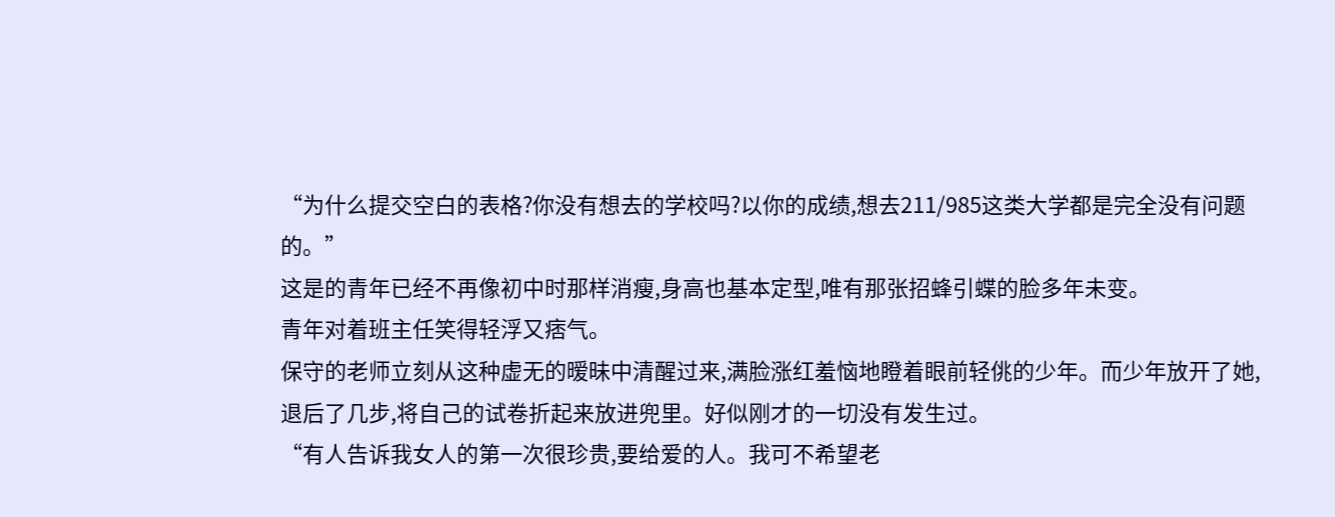“为什么提交空白的表格?你没有想去的学校吗?以你的成绩,想去211/985这类大学都是完全没有问题的。”
这是的青年已经不再像初中时那样消瘦,身高也基本定型,唯有那张招蜂引蝶的脸多年未变。
青年对着班主任笑得轻浮又痞气。
保守的老师立刻从这种虚无的暧昧中清醒过来,满脸涨红羞恼地瞪着眼前轻佻的少年。而少年放开了她,退后了几步,将自己的试卷折起来放进兜里。好似刚才的一切没有发生过。
“有人告诉我女人的第一次很珍贵,要给爱的人。我可不希望老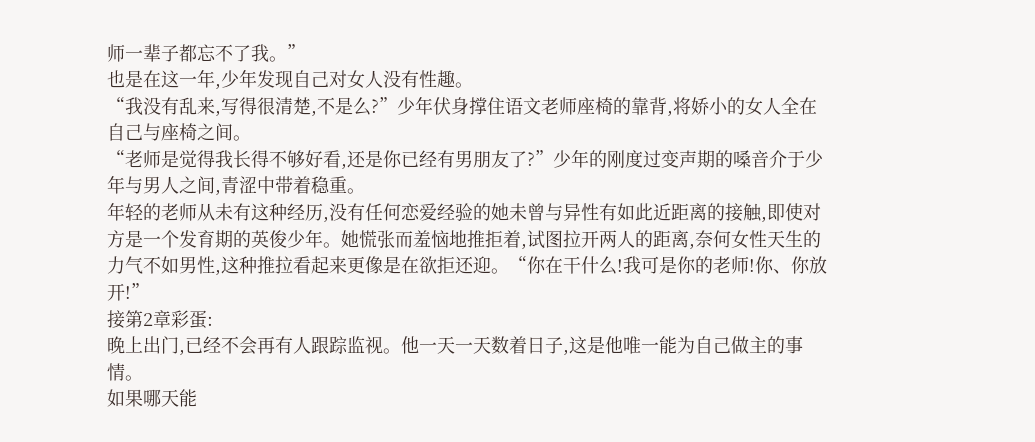师一辈子都忘不了我。”
也是在这一年,少年发现自己对女人没有性趣。
“我没有乱来,写得很清楚,不是么?”少年伏身撑住语文老师座椅的靠背,将娇小的女人全在自己与座椅之间。
“老师是觉得我长得不够好看,还是你已经有男朋友了?”少年的刚度过变声期的嗓音介于少年与男人之间,青涩中带着稳重。
年轻的老师从未有这种经历,没有任何恋爱经验的她未曾与异性有如此近距离的接触,即使对方是一个发育期的英俊少年。她慌张而羞恼地推拒着,试图拉开两人的距离,奈何女性天生的力气不如男性,这种推拉看起来更像是在欲拒还迎。“你在干什么!我可是你的老师!你、你放开!”
接第2章彩蛋:
晚上出门,已经不会再有人跟踪监视。他一天一天数着日子,这是他唯一能为自己做主的事情。
如果哪天能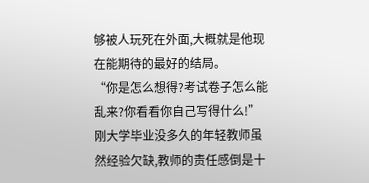够被人玩死在外面,大概就是他现在能期待的最好的结局。
“你是怎么想得?考试卷子怎么能乱来?你看看你自己写得什么!”
刚大学毕业没多久的年轻教师虽然经验欠缺,教师的责任感倒是十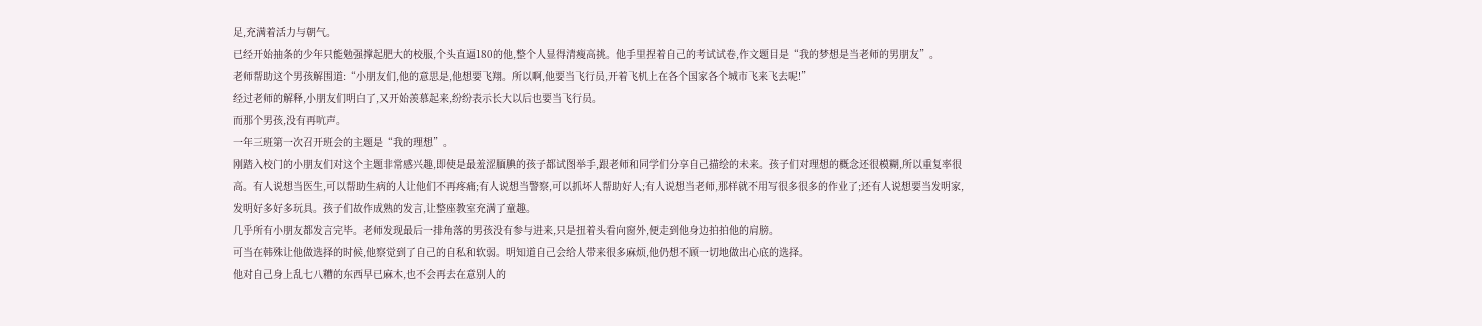足,充满着活力与朝气。
已经开始抽条的少年只能勉强撑起肥大的校服,个头直逼180的他,整个人显得清瘦高挑。他手里捏着自己的考试试卷,作文题目是“我的梦想是当老师的男朋友”。
老师帮助这个男孩解围道:“小朋友们,他的意思是,他想要飞翔。所以啊,他要当飞行员,开着飞机上在各个国家各个城市飞来飞去呢!”
经过老师的解释,小朋友们明白了,又开始羡慕起来,纷纷表示长大以后也要当飞行员。
而那个男孩,没有再吭声。
一年三班第一次召开班会的主题是“我的理想”。
刚踏入校门的小朋友们对这个主题非常感兴趣,即使是最羞涩腼腆的孩子都试图举手,跟老师和同学们分享自己描绘的未来。孩子们对理想的概念还很模糊,所以重复率很高。有人说想当医生,可以帮助生病的人让他们不再疼痛;有人说想当警察,可以抓坏人帮助好人;有人说想当老师,那样就不用写很多很多的作业了;还有人说想要当发明家,发明好多好多玩具。孩子们故作成熟的发言,让整座教室充满了童趣。
几乎所有小朋友都发言完毕。老师发现最后一排角落的男孩没有参与进来,只是扭着头看向窗外,便走到他身边拍拍他的肩膀。
可当在韩殊让他做选择的时候,他察觉到了自己的自私和软弱。明知道自己会给人带来很多麻烦,他仍想不顾一切地做出心底的选择。
他对自己身上乱七八糟的东西早已麻木,也不会再去在意别人的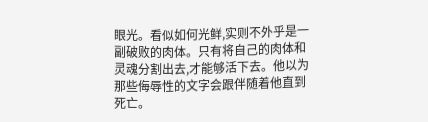眼光。看似如何光鲜,实则不外乎是一副破败的肉体。只有将自己的肉体和灵魂分割出去,才能够活下去。他以为那些侮辱性的文字会跟伴随着他直到死亡。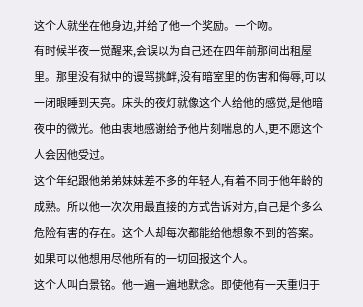这个人就坐在他身边,并给了他一个奖励。一个吻。
有时候半夜一觉醒来,会误以为自己还在四年前那间出租屋里。那里没有狱中的谩骂挑衅,没有暗室里的伤害和侮辱,可以一闭眼睡到天亮。床头的夜灯就像这个人给他的感觉,是他暗夜中的微光。他由衷地感谢给予他片刻喘息的人,更不愿这个人会因他受过。
这个年纪跟他弟弟妹妹差不多的年轻人,有着不同于他年龄的成熟。所以他一次次用最直接的方式告诉对方,自己是个多么危险有害的存在。这个人却每次都能给他想象不到的答案。如果可以他想用尽他所有的一切回报这个人。
这个人叫白景铭。他一遍一遍地默念。即使他有一天重归于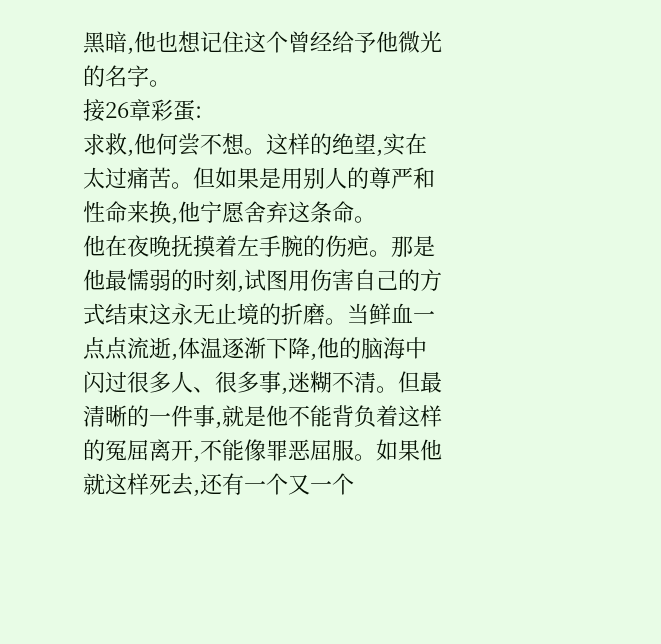黑暗,他也想记住这个曾经给予他微光的名字。
接26章彩蛋:
求救,他何尝不想。这样的绝望,实在太过痛苦。但如果是用别人的尊严和性命来换,他宁愿舍弃这条命。
他在夜晚抚摸着左手腕的伤疤。那是他最懦弱的时刻,试图用伤害自己的方式结束这永无止境的折磨。当鲜血一点点流逝,体温逐渐下降,他的脑海中闪过很多人、很多事,迷糊不清。但最清晰的一件事,就是他不能背负着这样的冤屈离开,不能像罪恶屈服。如果他就这样死去,还有一个又一个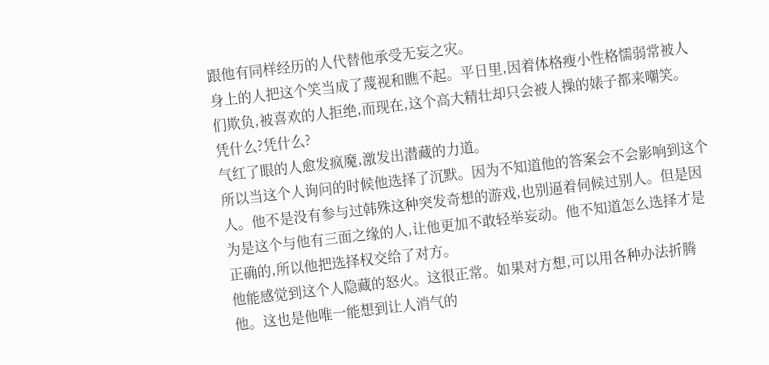跟他有同样经历的人代替他承受无妄之灾。
身上的人把这个笑当成了蔑视和瞧不起。平日里,因着体格瘦小性格懦弱常被人们欺负,被喜欢的人拒绝,而现在,这个高大精壮却只会被人操的婊子都来嘲笑。
凭什么?凭什么?
气红了眼的人愈发疯魔,激发出潜藏的力道。
所以当这个人询问的时候他选择了沉默。因为不知道他的答案会不会影响到这个人。他不是没有参与过韩殊这种突发奇想的游戏,也别逼着伺候过别人。但是因为是这个与他有三面之缘的人,让他更加不敢轻举妄动。他不知道怎么选择才是正确的,所以他把选择权交给了对方。
他能感觉到这个人隐藏的怒火。这很正常。如果对方想,可以用各种办法折腾他。这也是他唯一能想到让人消气的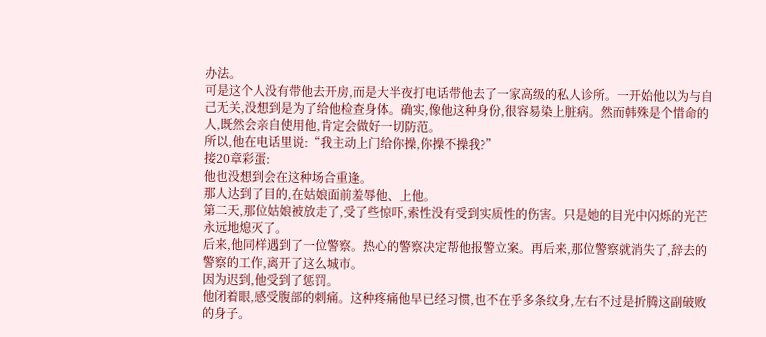办法。
可是这个人没有带他去开房,而是大半夜打电话带他去了一家高级的私人诊所。一开始他以为与自己无关,没想到是为了给他检查身体。确实,像他这种身份,很容易染上脏病。然而韩殊是个惜命的人,既然会亲自使用他,肯定会做好一切防范。
所以,他在电话里说:“我主动上门给你操,你操不操我?”
接20章彩蛋:
他也没想到会在这种场合重逢。
那人达到了目的,在姑娘面前羞辱他、上他。
第二天,那位姑娘被放走了,受了些惊吓,索性没有受到实质性的伤害。只是她的目光中闪烁的光芒永远地熄灭了。
后来,他同样遇到了一位警察。热心的警察决定帮他报警立案。再后来,那位警察就消失了,辞去的警察的工作,离开了这么城市。
因为迟到,他受到了惩罚。
他闭着眼,感受腹部的刺痛。这种疼痛他早已经习惯,也不在乎多条纹身,左右不过是折腾这副破败的身子。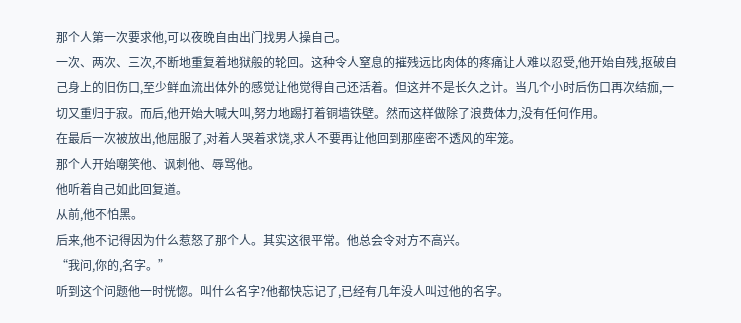那个人第一次要求他,可以夜晚自由出门找男人操自己。
一次、两次、三次,不断地重复着地狱般的轮回。这种令人窒息的摧残远比肉体的疼痛让人难以忍受,他开始自残,抠破自己身上的旧伤口,至少鲜血流出体外的感觉让他觉得自己还活着。但这并不是长久之计。当几个小时后伤口再次结痂,一切又重归于寂。而后,他开始大喊大叫,努力地踢打着铜墙铁壁。然而这样做除了浪费体力,没有任何作用。
在最后一次被放出,他屈服了,对着人哭着求饶,求人不要再让他回到那座密不透风的牢笼。
那个人开始嘲笑他、讽刺他、辱骂他。
他听着自己如此回复道。
从前,他不怕黑。
后来,他不记得因为什么惹怒了那个人。其实这很平常。他总会令对方不高兴。
“我问,你的,名字。”
听到这个问题他一时恍惚。叫什么名字?他都快忘记了,已经有几年没人叫过他的名字。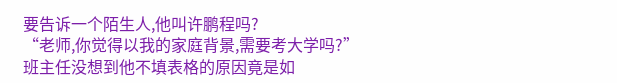要告诉一个陌生人,他叫许鹏程吗?
“老师,你觉得以我的家庭背景,需要考大学吗?”
班主任没想到他不填表格的原因竟是如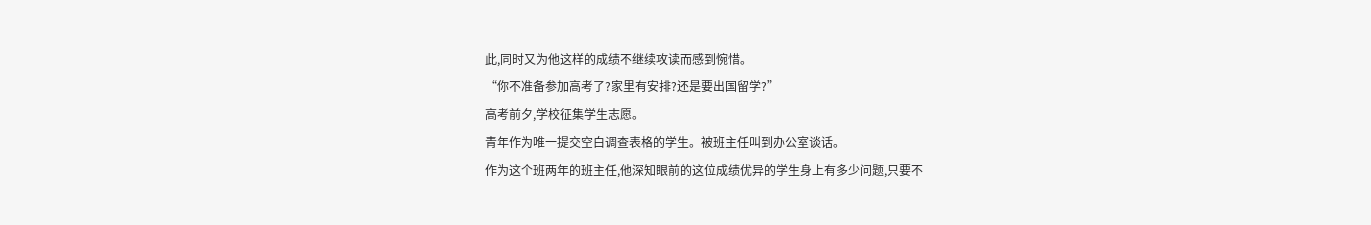此,同时又为他这样的成绩不继续攻读而感到惋惜。
“你不准备参加高考了?家里有安排?还是要出国留学?”
高考前夕,学校征集学生志愿。
青年作为唯一提交空白调查表格的学生。被班主任叫到办公室谈话。
作为这个班两年的班主任,他深知眼前的这位成绩优异的学生身上有多少问题,只要不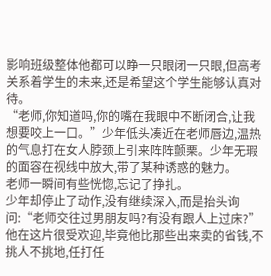影响班级整体他都可以睁一只眼闭一只眼,但高考关系着学生的未来,还是希望这个学生能够认真对待。
“老师,你知道吗,你的嘴在我眼中不断闭合,让我想要咬上一口。”少年低头凑近在老师唇边,温热的气息打在女人脖颈上引来阵阵颤栗。少年无瑕的面容在视线中放大,带了某种诱惑的魅力。
老师一瞬间有些恍惚,忘记了挣扎。
少年却停止了动作,没有继续深入,而是抬头询问:“老师交往过男朋友吗?有没有跟人上过床?”
他在这片很受欢迎,毕竟他比那些出来卖的省钱,不挑人不挑地,任打任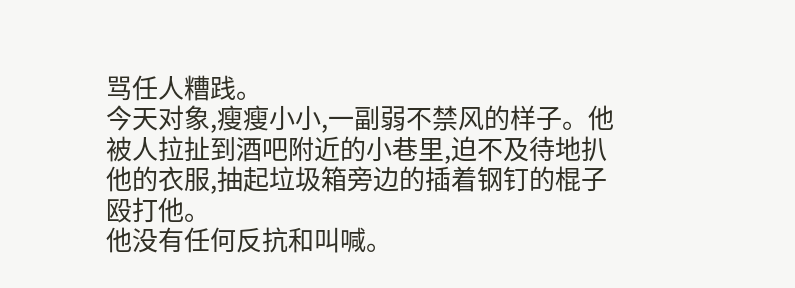骂任人糟践。
今天对象,瘦瘦小小,一副弱不禁风的样子。他被人拉扯到酒吧附近的小巷里,迫不及待地扒他的衣服,抽起垃圾箱旁边的插着钢钉的棍子殴打他。
他没有任何反抗和叫喊。